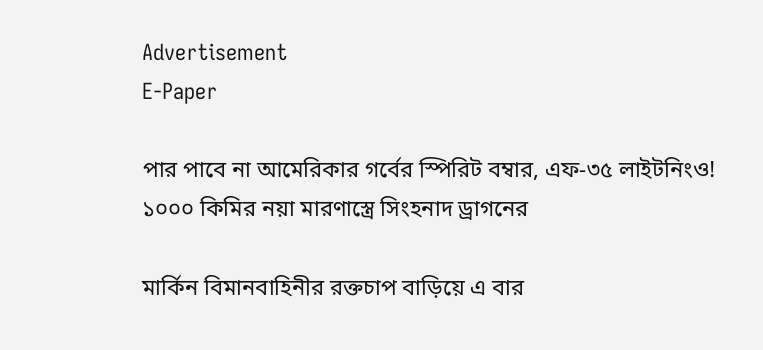Advertisement
E-Paper

পার পাবে না আমেরিকার গর্বের স্পিরিট বম্বার, এফ-৩৫ লাইটনিংও! ১০০০ কিমির নয়া মারণাস্ত্রে সিংহনাদ ড্রাগনের

মার্কিন বিমানবাহিনীর রক্তচাপ বাড়িয়ে এ বার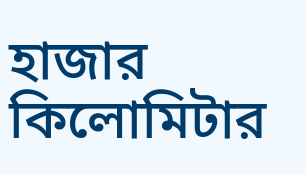হাজার কিলোমিটার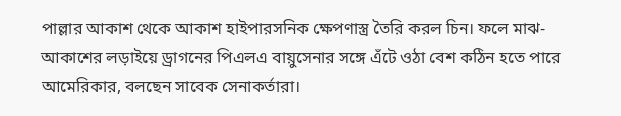পাল্লার আকাশ থেকে আকাশ হাইপারসনিক ক্ষেপণাস্ত্র তৈরি করল চিন। ফলে মাঝ-আকাশের লড়াইয়ে ড্রাগনের পিএলএ বায়ুসেনার সঙ্গে এঁটে ওঠা বেশ কঠিন হতে পারে আমেরিকার, বলছেন সাবেক সেনাকর্তারা।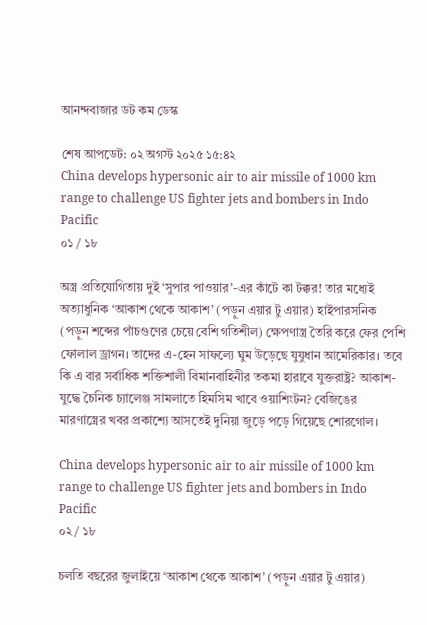আনন্দবাজার ডট কম ডেস্ক

শেষ আপডেট: ০২ অগস্ট ২০২৫ ১৫:৪২
China develops hypersonic air to air missile of 1000 km range to challenge US fighter jets and bombers in Indo Pacific
০১ / ১৮

অস্ত্র প্রতিযোগিতায় দুই ‘সুপার পাওয়ার’-এর কাঁটে কা টক্কর! তার মধ্যেই অত্যাধুনিক ‘আকাশ থেকে আকাশ’ (পড়ুন এয়ার টু এয়ার) হাইপারসনিক (পড়ুন শব্দের পাঁচগুণের চেয়ে বেশি গতিশীল) ক্ষেপণাস্ত্র তৈরি করে ফের পেশি ফোলাল ড্রাগন। তাদের এ-হেন সাফল্যে ঘুম উড়েছে যুযুধান আমেরিকার। তবে কি এ বার সর্বাধিক শক্তিশালী বিমানবাহিনীর তকমা হারাবে যুক্তরাষ্ট্র? আকাশ-যুদ্ধে চৈনিক চ্যালেঞ্জ সামলাতে হিমসিম খাবে ওয়াশিংটন? বেজিঙের মারণাস্ত্রের খবর প্রকাশ্যে আসতেই দুনিয়া জুড়ে পড়ে গিয়েছে শোরগোল।

China develops hypersonic air to air missile of 1000 km range to challenge US fighter jets and bombers in Indo Pacific
০২ / ১৮

চলতি বছরের জুলাইয়ে ‘আকাশ থেকে আকাশ’ (পড়ুন এয়ার টু এয়ার)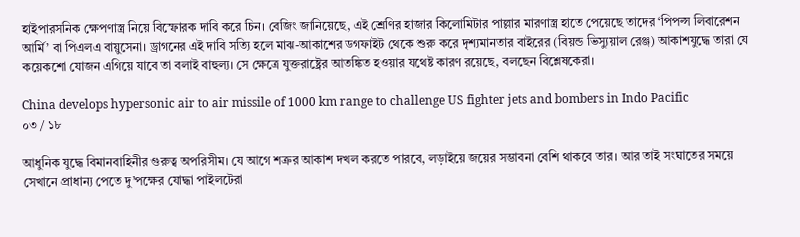হাইপারসনিক ক্ষেপণাস্ত্র নিয়ে বিস্ফোরক দাবি করে চিন। বেজিং জানিয়েছে, এই শ্রেণির হাজার কিলোমিটার পাল্লার মারণাস্ত্র হাতে পেয়েছে তাদের ‘পিপল্স লিবারেশন আর্মি’ বা পিএলএ বায়ুসেনা। ড্রাগনের এই দাবি সত্যি হলে মাঝ-আকাশের ডগফাইট থেকে শুরু করে দৃশ্যমানতার বাইরের (বিয়ন্ড ভিস্যুয়াল রেঞ্জ) আকাশযুদ্ধে তারা যে কয়েকশো যোজন এগিয়ে যাবে তা বলাই বাহুল্য। সে ক্ষেত্রে যুক্তরাষ্ট্রের আতঙ্কিত হওয়ার যথেষ্ট কারণ রয়েছে, বলছেন বিশ্লেষকেরা।

China develops hypersonic air to air missile of 1000 km range to challenge US fighter jets and bombers in Indo Pacific
০৩ / ১৮

আধুনিক যুদ্ধে বিমানবাহিনীর গুরুত্ব অপরিসীম। যে আগে শত্রুর আকাশ দখল করতে পারবে, লড়াইয়ে জয়ের সম্ভাবনা বেশি থাকবে তার। আর তাই সংঘাতের সময়ে সেখানে প্রাধান্য পেতে দু’পক্ষের যোদ্ধা পাইলটেরা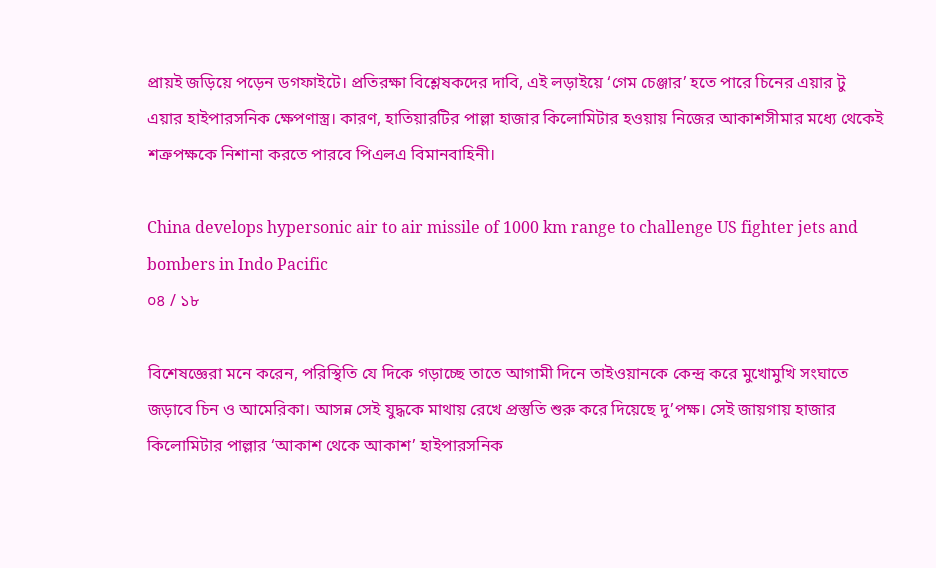প্রায়ই জড়িয়ে পড়েন ডগফাইটে। প্রতিরক্ষা বিশ্লেষকদের দাবি, এই লড়াইয়ে ‘গেম চেঞ্জার’ হতে পারে চিনের এয়ার টু এয়ার হাইপারসনিক ক্ষেপণাস্ত্র। কারণ, হাতিয়ারটির পাল্লা হাজার কিলোমিটার হওয়ায় নিজের আকাশসীমার মধ্যে থেকেই শত্রুপক্ষকে নিশানা করতে পারবে পিএলএ বিমানবাহিনী।

China develops hypersonic air to air missile of 1000 km range to challenge US fighter jets and bombers in Indo Pacific
০৪ / ১৮

বিশেষজ্ঞেরা মনে করেন, পরিস্থিতি যে দিকে গড়াচ্ছে তাতে আগামী দিনে তাইওয়ানকে কেন্দ্র করে মুখোমুখি সংঘাতে জড়াবে চিন ও আমেরিকা। আসন্ন সেই যুদ্ধকে মাথায় রেখে প্রস্তুতি শুরু করে দিয়েছে দু’পক্ষ। সেই জায়গায় হাজার কিলোমিটার পাল্লার ‘আকাশ থেকে আকাশ’ হাইপারসনিক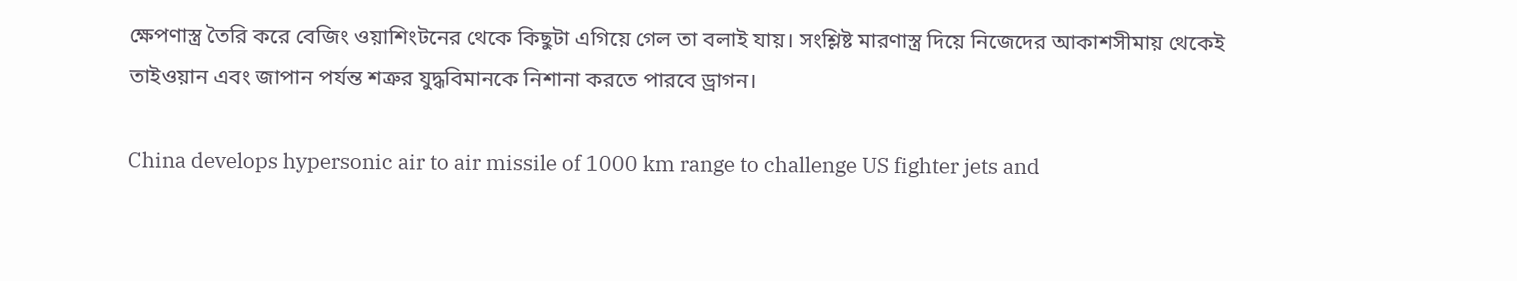ক্ষেপণাস্ত্র তৈরি করে বেজিং ওয়াশিংটনের থেকে কিছুটা এগিয়ে গেল তা বলাই যায়। সংশ্লিষ্ট মারণাস্ত্র দিয়ে নিজেদের আকাশসীমায় থেকেই তাইওয়ান এবং জাপান পর্যন্ত শত্রুর যুদ্ধবিমানকে নিশানা করতে পারবে ড্রাগন।

China develops hypersonic air to air missile of 1000 km range to challenge US fighter jets and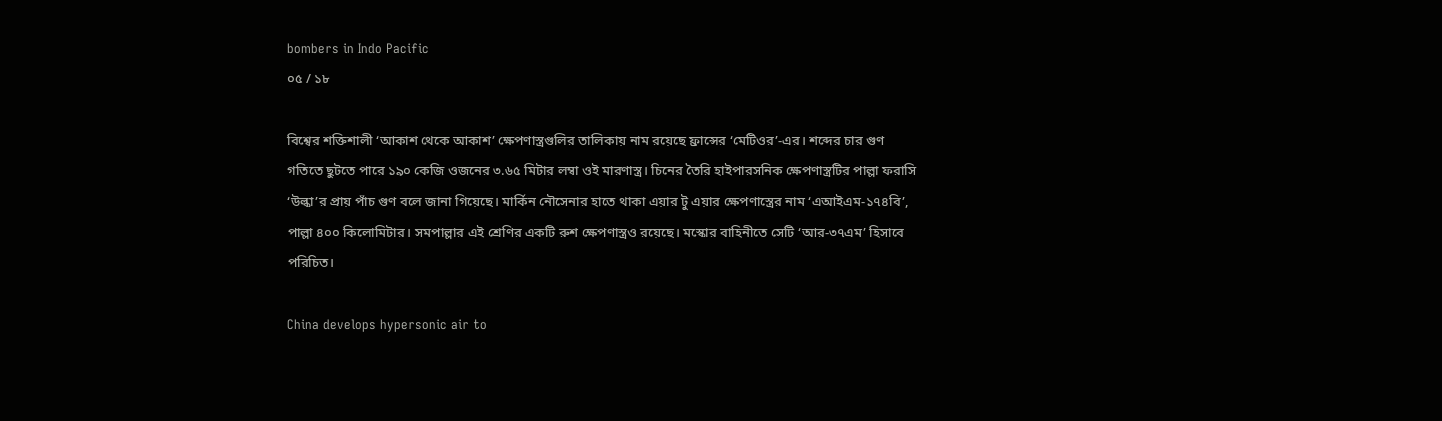bombers in Indo Pacific
০৫ / ১৮

বিশ্বের শক্তিশালী ‘আকাশ থেকে আকাশ’ ক্ষেপণাস্ত্রগুলির তালিকায় নাম রয়েছে ফ্রান্সের ‘মেটিওর’-এর। শব্দের চার গুণ গতিতে ছুটতে পারে ১৯০ কেজি ওজনের ৩.৬৫ মিটার লম্বা ওই মারণাস্ত্র। চিনের তৈরি হাইপারসনিক ক্ষেপণাস্ত্রটির পাল্লা ফরাসি ‘উল্কা’র প্রায় পাঁচ গুণ বলে জানা গিয়েছে। মার্কিন নৌসেনার হাতে থাকা এয়ার টু এয়ার ক্ষেপণাস্ত্রের নাম ‘এআইএম-১৭৪বি’, পাল্লা ৪০০ কিলোমিটার। সমপাল্লার এই শ্রেণির একটি রুশ ক্ষেপণাস্ত্রও রয়েছে। মস্কোর বাহিনীতে সেটি ‘আর-৩৭এম’ হিসাবে পরিচিত।

China develops hypersonic air to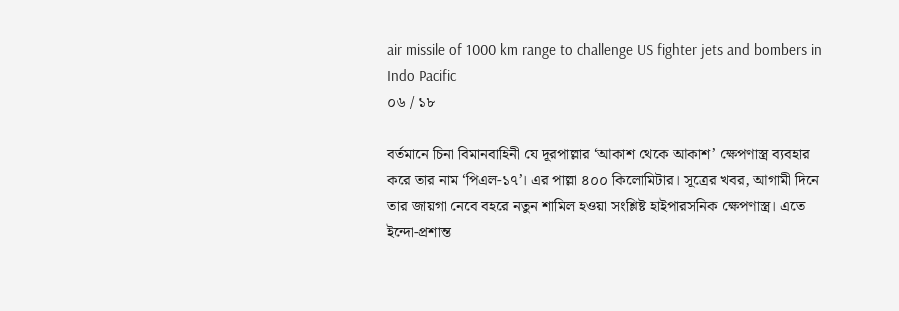air missile of 1000 km range to challenge US fighter jets and bombers in Indo Pacific
০৬ / ১৮

বর্তমানে চিনা বিমানবাহিনী যে দূরপাল্লার ‘আকাশ থেকে আকাশ’ ক্ষেপণাস্ত্র ব্যবহার করে তার নাম ‘পিএল-১৭’। এর পাল্লা ৪০০ কিলোমিটার। সূত্রের খবর, আগামী দিনে তার জায়গা নেবে বহরে নতুন শামিল হওয়া সংশ্লিষ্ট হাইপারসনিক ক্ষেপণাস্ত্র। এতে ইন্দো-প্রশান্ত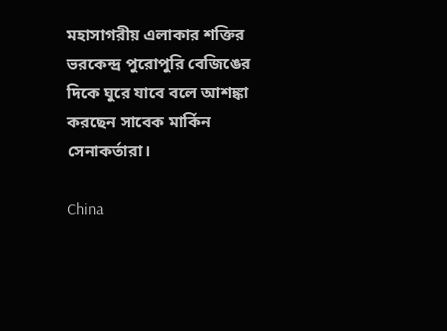মহাসাগরীয় এলাকার শক্তির ভরকেন্দ্র পুরোপুরি বেজিঙের দিকে ঘুরে যাবে বলে আশঙ্কা করছেন সাবেক মার্কিন সেনাকর্তারা।

China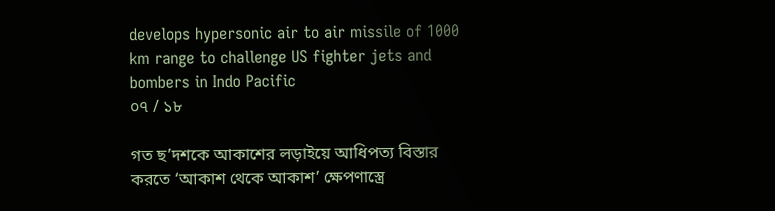develops hypersonic air to air missile of 1000 km range to challenge US fighter jets and bombers in Indo Pacific
০৭ / ১৮

গত ছ’দশকে আকাশের লড়াইয়ে আধিপত্য বিস্তার করতে ‘আকাশ থেকে আকাশ’ ক্ষেপণাস্ত্রে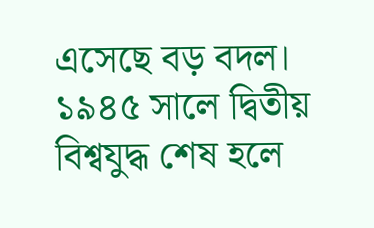এসেছে বড় বদল। ১৯৪৫ সালে দ্বিতীয় বিশ্বযুদ্ধ শেষ হলে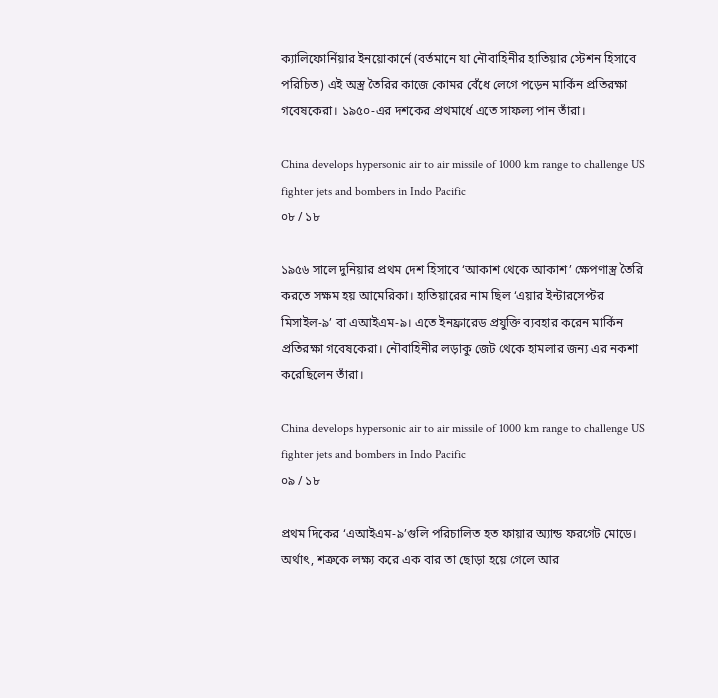ক্যালিফোর্নিয়ার ইনয়োকার্নে (বর্তমানে যা নৌবাহিনীর হাতিয়ার স্টেশন হিসাবে পরিচিত) এই অস্ত্র তৈরির কাজে কোমর বেঁধে লেগে পড়েন মার্কিন প্রতিরক্ষা গবেষকেরা। ১৯৫০-এর দশকের প্রথমার্ধে এতে সাফল্য পান তাঁরা।

China develops hypersonic air to air missile of 1000 km range to challenge US fighter jets and bombers in Indo Pacific
০৮ / ১৮

১৯৫৬ সালে দুনিয়ার প্রথম দেশ হিসাবে ‘আকাশ থেকে আকাশ’ ক্ষেপণাস্ত্র তৈরি করতে সক্ষম হয় আমেরিকা। হাতিয়ারের নাম ছিল ‘এয়ার ইন্টারসেপ্টর মিসাইল-৯’ বা এআইএম-৯। এতে ইনফ্রারেড প্রযুক্তি ব্যবহার করেন মার্কিন প্রতিরক্ষা গবেষকেরা। নৌবাহিনীর লড়াকু জেট থেকে হামলার জন্য এর নকশা করেছিলেন তাঁরা।

China develops hypersonic air to air missile of 1000 km range to challenge US fighter jets and bombers in Indo Pacific
০৯ / ১৮

প্রথম দিকের ‘এআইএম-৯’গুলি পরিচালিত হত ফায়ার অ্যান্ড ফরগেট মোডে। অর্থাৎ, শত্রুকে লক্ষ্য করে এক বার তা ছোড়া হয়ে গেলে আর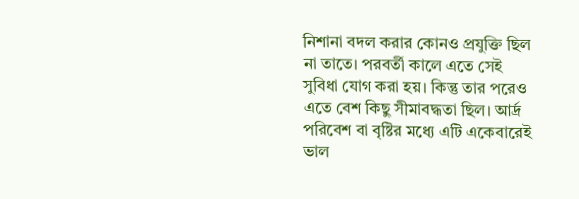নিশানা বদল করার কোনও প্রযুক্তি ছিল না তাতে। পরবর্তী কালে এতে সেই সুবিধা যোগ করা হয়। কিন্তু তার পরেও এতে বেশ কিছু সীমাবদ্ধতা ছিল। আর্দ্র পরিবেশ বা বৃষ্টির মধ্যে এটি একেবারেই ভাল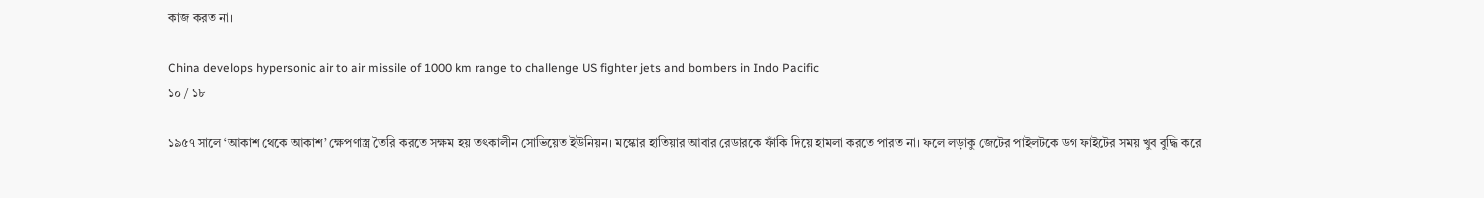কাজ করত না।

China develops hypersonic air to air missile of 1000 km range to challenge US fighter jets and bombers in Indo Pacific
১০ / ১৮

১৯৫৭ সালে ‘আকাশ থেকে আকাশ’ ক্ষেপণাস্ত্র তৈরি করতে সক্ষম হয় তৎকালীন সোভিয়েত ইউনিয়ন। মস্কোর হাতিয়ার আবার রেডারকে ফাঁকি দিয়ে হামলা করতে পারত না। ফলে লড়াকু জেটের পাইলটকে ডগ ফাইটের সময় খুব বুদ্ধি করে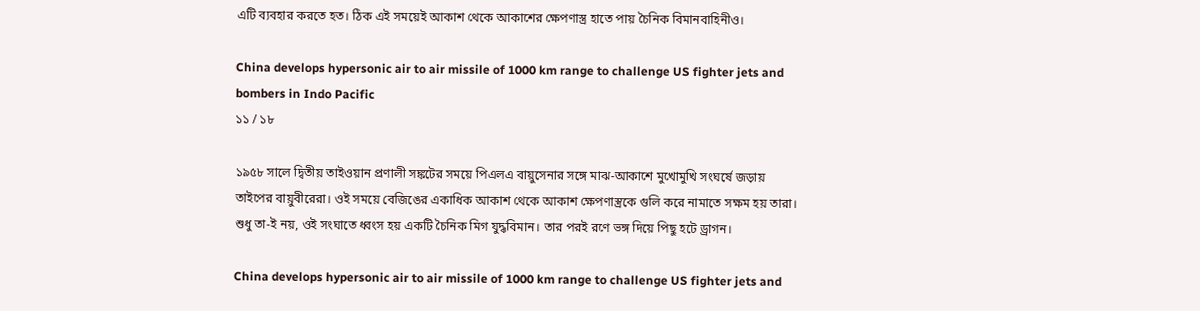এটি ব্যবহার করতে হত। ঠিক এই সময়েই আকাশ থেকে আকাশের ক্ষেপণাস্ত্র হাতে পায় চৈনিক বিমানবাহিনীও।

China develops hypersonic air to air missile of 1000 km range to challenge US fighter jets and bombers in Indo Pacific
১১ / ১৮

১৯৫৮ সালে দ্বিতীয় তাইওয়ান প্রণালী সঙ্কটের সময়ে পিএলএ বায়ুসেনার সঙ্গে মাঝ-আকাশে মুখোমুখি সংঘর্ষে জড়ায় তাইপের বায়ুবীরেরা। ওই সময়ে বেজিঙের একাধিক আকাশ থেকে আকাশ ক্ষেপণাস্ত্রকে গুলি করে নামাতে সক্ষম হয় তারা। শুধু তা-ই নয়, ওই সংঘাতে ধ্বংস হয় একটি চৈনিক মিগ যুদ্ধবিমান। তার পরই রণে ভঙ্গ দিয়ে পিছু হটে ড্রাগন।

China develops hypersonic air to air missile of 1000 km range to challenge US fighter jets and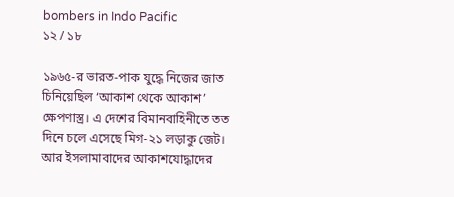bombers in Indo Pacific
১২ / ১৮

১৯৬৫-র ভারত-পাক যুদ্ধে নিজের জাত চিনিয়েছিল ‘আকাশ থেকে আকাশ’ ক্ষেপণাস্ত্র। এ দেশের বিমানবাহিনীতে তত দিনে চলে এসেছে মিগ-২১ লড়াকু জেট। আর ইসলামাবাদের আকাশযোদ্ধাদের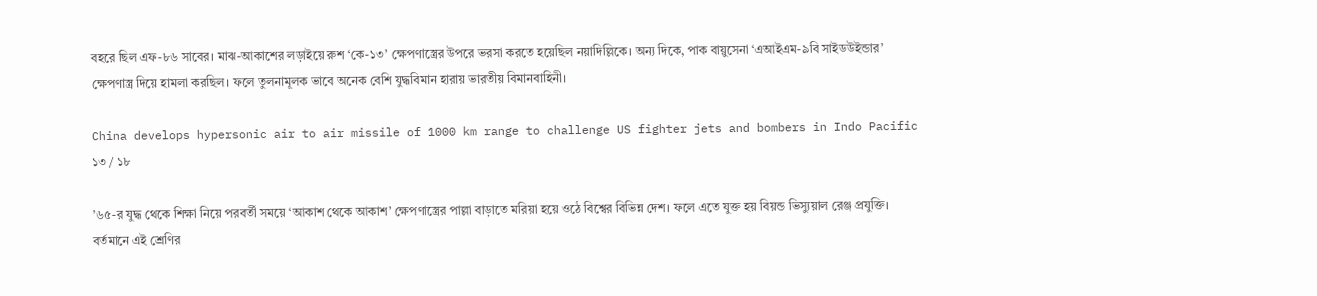বহরে ছিল এফ-৮৬ সাবের। মাঝ-আকাশের লড়াইয়ে রুশ ‘কে-১৩’ ক্ষেপণাস্ত্রের উপরে ভরসা করতে হয়েছিল নয়াদিল্লিকে। অন্য দিকে, পাক বায়ুসেনা ‘এআইএম-৯বি সাইডউইন্ডার’ ক্ষেপণাস্ত্র দিয়ে হামলা করছিল। ফলে তুলনামূলক ভাবে অনেক বেশি যুদ্ধবিমান হারায় ভারতীয় বিমানবাহিনী।

China develops hypersonic air to air missile of 1000 km range to challenge US fighter jets and bombers in Indo Pacific
১৩ / ১৮

’৬৫-র যুদ্ধ থেকে শিক্ষা নিয়ে পরবর্তী সময়ে ‘আকাশ থেকে আকাশ’ ক্ষেপণাস্ত্রের পাল্লা বাড়াতে মরিয়া হয়ে ওঠে বিশ্বের বিভিন্ন দেশ। ফলে এতে যুক্ত হয় বিয়ন্ড ভিস্যুয়াল রেঞ্জ প্রযুক্তি। বর্তমানে এই শ্রেণির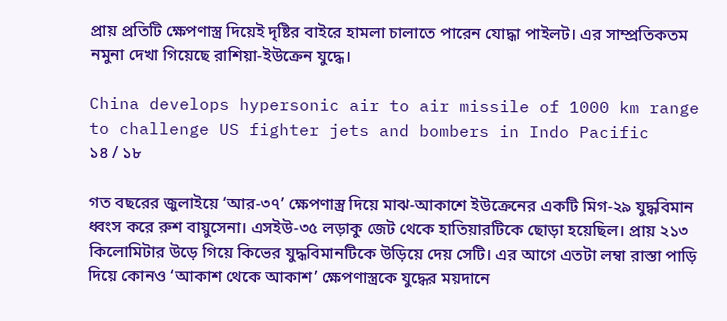প্রায় প্রতিটি ক্ষেপণাস্ত্র দিয়েই দৃষ্টির বাইরে হামলা চালাতে পারেন যোদ্ধা পাইলট। এর সাম্প্রতিকতম নমুনা দেখা গিয়েছে রাশিয়া-ইউক্রেন যুদ্ধে।

China develops hypersonic air to air missile of 1000 km range to challenge US fighter jets and bombers in Indo Pacific
১৪ / ১৮

গত বছরের জুলাইয়ে ‘আর-৩৭’ ক্ষেপণাস্ত্র দিয়ে মাঝ-আকাশে ইউক্রেনের একটি মিগ-২৯ যুদ্ধবিমান ধ্বংস করে রুশ বায়ুসেনা। এসইউ-৩৫ লড়াকু জেট থেকে হাতিয়ারটিকে ছোড়া হয়েছিল। প্রায় ২১৩ কিলোমিটার উড়ে গিয়ে কিভের যুদ্ধবিমানটিকে উড়িয়ে দেয় সেটি। এর আগে এতটা লম্বা রাস্তা পাড়ি দিয়ে কোনও ‘আকাশ থেকে আকাশ’ ক্ষেপণাস্ত্রকে যুদ্ধের ময়দানে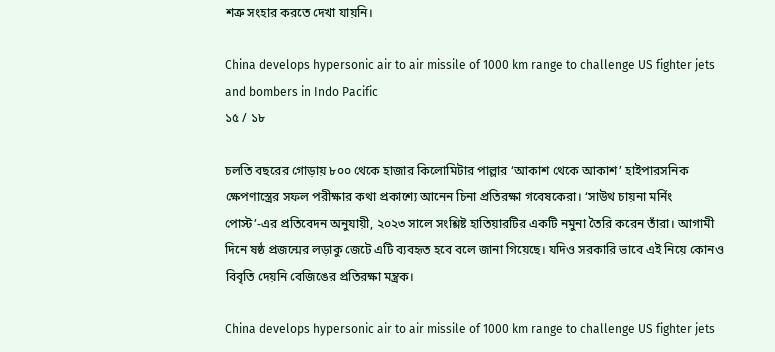শত্রু সংহার করতে দেখা যায়নি।

China develops hypersonic air to air missile of 1000 km range to challenge US fighter jets and bombers in Indo Pacific
১৫ / ১৮

চলতি বছরের গোড়ায় ৮০০ থেকে হাজার কিলোমিটার পাল্লার ‘আকাশ থেকে আকাশ’ হাইপারসনিক ক্ষেপণাস্ত্রের সফল পরীক্ষার কথা প্রকাশ্যে আনেন চিনা প্রতিরক্ষা গবেষকেরা। ‘সাউথ চায়না মর্নিং পোস্ট’-এর প্রতিবেদন অনুযায়ী, ২০২৩ সালে সংশ্লিষ্ট হাতিয়ারটির একটি নমুনা তৈরি করেন তাঁরা। আগামী দিনে ষষ্ঠ প্রজন্মের লড়াকু জেটে এটি ব্যবহৃত হবে বলে জানা গিয়েছে। যদিও সরকারি ভাবে এই নিয়ে কোনও বিবৃতি দেয়নি বেজিঙের প্রতিরক্ষা মন্ত্রক।

China develops hypersonic air to air missile of 1000 km range to challenge US fighter jets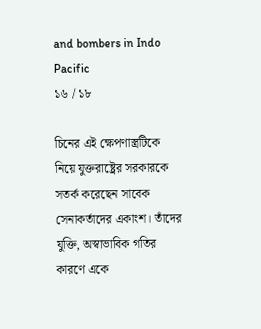and bombers in Indo Pacific
১৬ / ১৮

চিনের এই ক্ষেপণাস্ত্রটিকে নিয়ে যুক্তরাষ্ট্রের সরকারকে সতর্ক করেছেন সাবেক সেনাকর্তাদের একাংশ। তাঁদের যুক্তি, অস্বাভাবিক গতির কারণে একে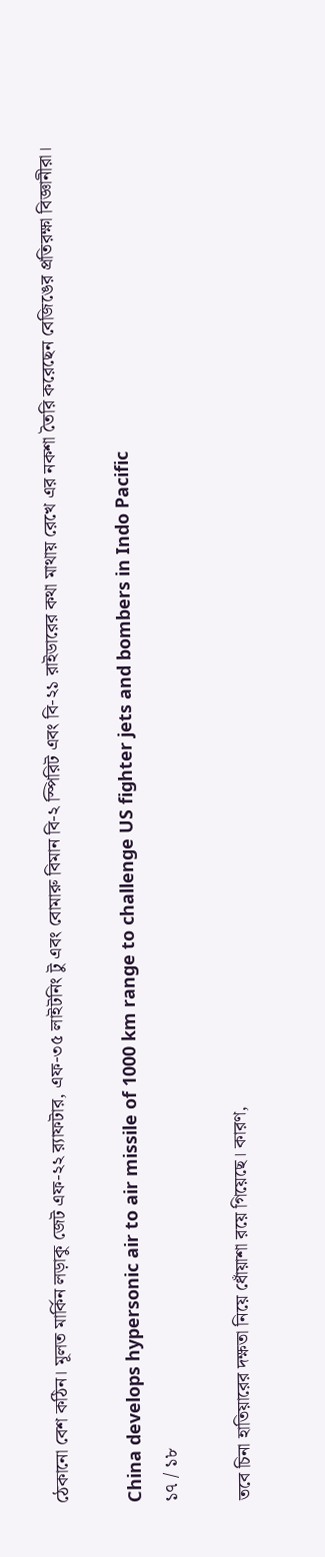ঠেকানো বেশ কঠিন। মূলত মার্কিন লড়াকু জেট এফ-২২ র‌্যাফটার, এফ-৩৫ লাইটনিং টু এবং বোমারু বিমান বি-২ স্পিরিট এবং বি-২১ রাইডারের কথা মাথায় রেখে এর নকশা তৈরি করেছেন বেজিঙের প্রতিরক্ষা বিজ্ঞানীরা।

China develops hypersonic air to air missile of 1000 km range to challenge US fighter jets and bombers in Indo Pacific
১৭ / ১৮

তবে চিনা হাতিয়ারের দক্ষতা নিয়ে ধোঁয়াশা রয়ে গিয়েছে। কারণ,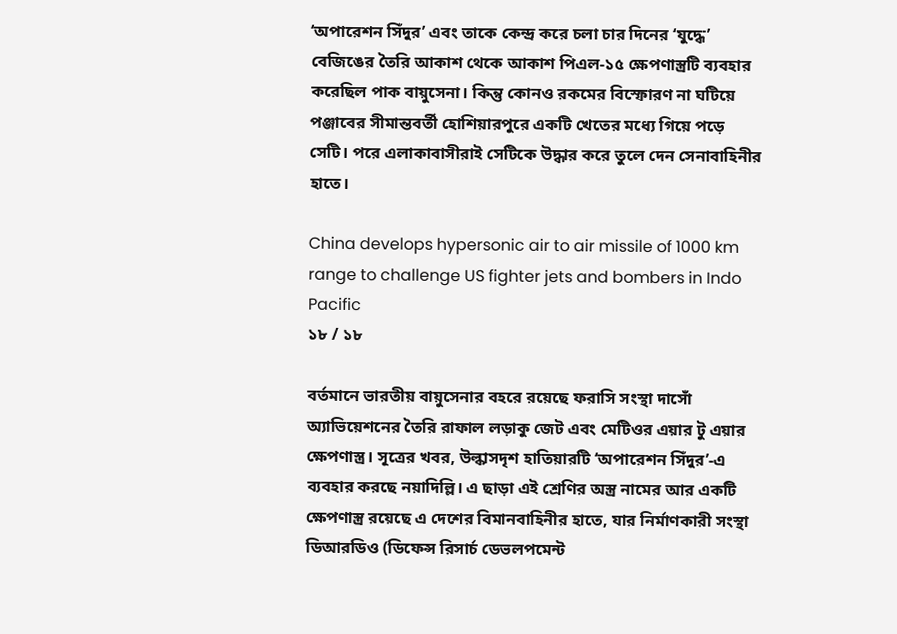‘অপারেশন সিঁদুর’ এবং তাকে কেন্দ্র করে চলা চার দিনের ‘যুদ্ধে’ বেজিঙের তৈরি আকাশ থেকে আকাশ পিএল-১৫ ক্ষেপণাস্ত্রটি ব্যবহার করেছিল পাক বায়ুসেনা। কিন্তু কোনও রকমের বিস্ফোরণ না ঘটিয়ে পঞ্জাবের সীমান্তবর্তী হোশিয়ারপুরে একটি খেতের মধ্যে গিয়ে পড়ে সেটি। পরে এলাকাবাসীরাই সেটিকে উদ্ধার করে তুলে দেন সেনাবাহিনীর হাতে।

China develops hypersonic air to air missile of 1000 km range to challenge US fighter jets and bombers in Indo Pacific
১৮ / ১৮

বর্তমানে ভারতীয় বায়ুসেনার বহরে রয়েছে ফরাসি সংস্থা দাসোঁ অ্যাভিয়েশনের তৈরি রাফাল লড়াকু জেট এবং মেটিওর এয়ার টু এয়ার ক্ষেপণাস্ত্র। সূত্রের খবর, উল্কাসদৃশ হাতিয়ারটি ‘অপারেশন সিঁদুর’-এ ব্যবহার করছে নয়াদিল্লি। এ ছাড়া এই শ্রেণির অস্ত্র নামের আর একটি ক্ষেপণাস্ত্র রয়েছে এ দেশের বিমানবাহিনীর হাতে, যার নির্মাণকারী সংস্থা ডিআরডিও (ডিফেন্স রিসার্চ ডেভলপমেন্ট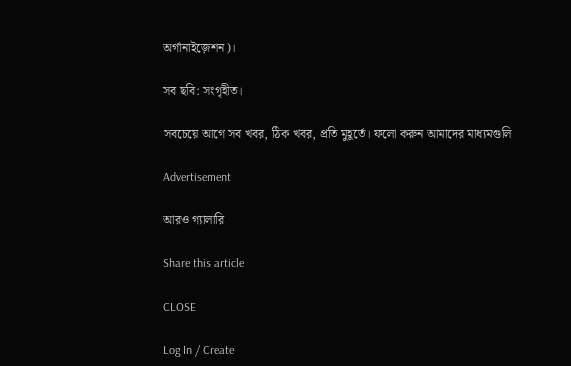অর্গানাইজ়েশন)।

সব ছবি: সংগৃহীত।

সবচেয়ে আগে সব খবর, ঠিক খবর, প্রতি মুহূর্তে। ফলো করুন আমাদের মাধ্যমগুলি

Advertisement

আরও গ্যালারি

Share this article

CLOSE

Log In / Create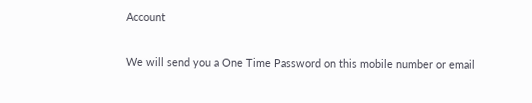Account

We will send you a One Time Password on this mobile number or email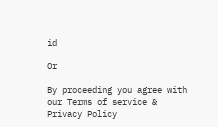id

Or

By proceeding you agree with our Terms of service & Privacy Policy